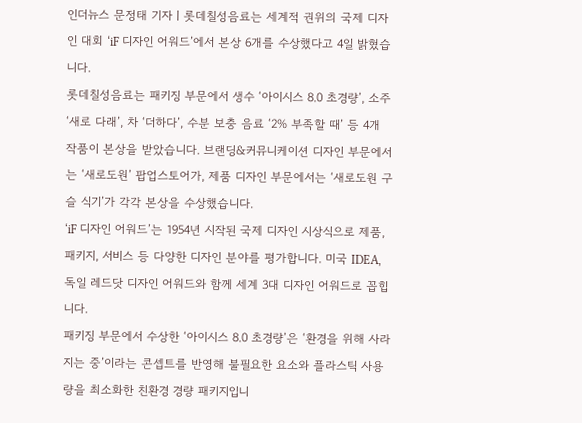인더뉴스 문정태 기자ㅣ롯데칠성음료는 세계적 권위의 국제 디자인 대회 ‘iF 디자인 어워드’에서 본상 6개를 수상했다고 4일 밝혔습니다.
롯데칠성음료는 패키징 부문에서 생수 ‘아이시스 8.0 초경량’, 소주 ‘새로 다래’, 차 ‘더하다’, 수분 보충 음료 ‘2% 부족할 때’ 등 4개 작품이 본상을 받았습니다. 브랜딩&커뮤니케이션 디자인 부문에서는 ‘새로도원’ 팝업스토어가, 제품 디자인 부문에서는 ‘새로도원 구슬 식기’가 각각 본상을 수상했습니다.
‘iF 디자인 어워드’는 1954년 시작된 국제 디자인 시상식으로 제품, 패키지, 서비스 등 다양한 디자인 분야를 평가합니다. 미국 IDEA, 독일 레드닷 디자인 어워드와 함께 세계 3대 디자인 어워드로 꼽힙니다.
패키징 부문에서 수상한 ‘아이시스 8.0 초경량’은 ‘환경을 위해 사라지는 중’이라는 콘셉트를 반영해 불필요한 요소와 플라스틱 사용량을 최소화한 친환경 경량 패키지입니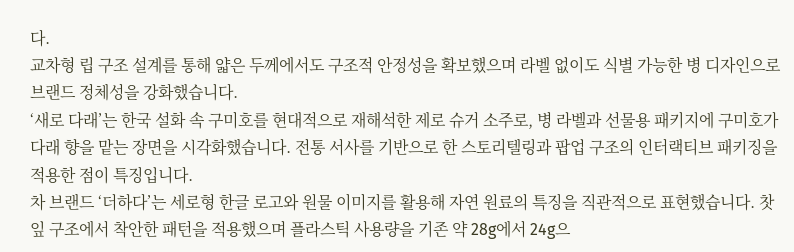다.
교차형 립 구조 설계를 통해 얇은 두께에서도 구조적 안정성을 확보했으며 라벨 없이도 식별 가능한 병 디자인으로 브랜드 정체성을 강화했습니다.
‘새로 다래’는 한국 설화 속 구미호를 현대적으로 재해석한 제로 슈거 소주로, 병 라벨과 선물용 패키지에 구미호가 다래 향을 맡는 장면을 시각화했습니다. 전통 서사를 기반으로 한 스토리텔링과 팝업 구조의 인터랙티브 패키징을 적용한 점이 특징입니다.
차 브랜드 ‘더하다’는 세로형 한글 로고와 원물 이미지를 활용해 자연 원료의 특징을 직관적으로 표현했습니다. 찻잎 구조에서 착안한 패턴을 적용했으며 플라스틱 사용량을 기존 약 28g에서 24g으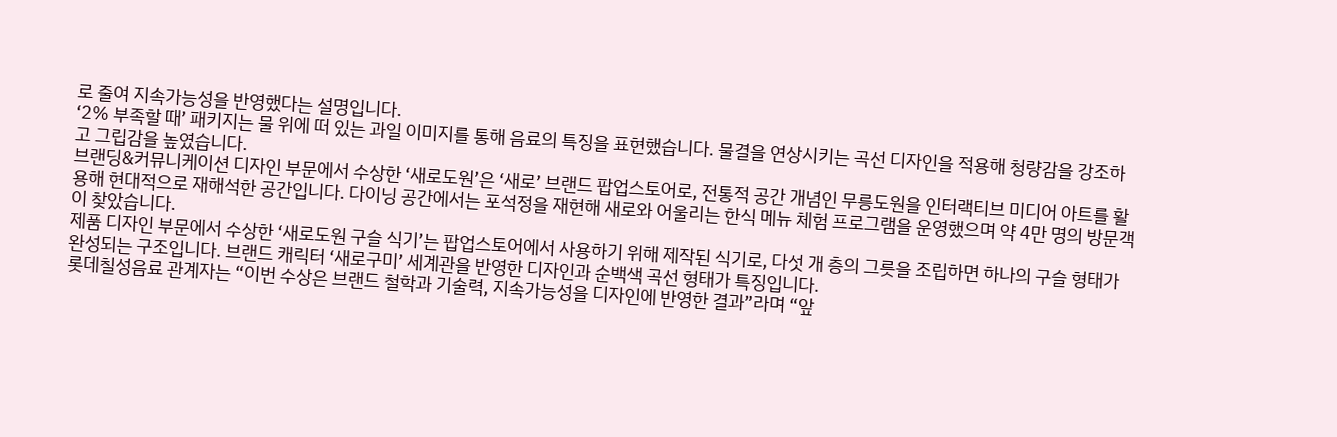로 줄여 지속가능성을 반영했다는 설명입니다.
‘2% 부족할 때’ 패키지는 물 위에 떠 있는 과일 이미지를 통해 음료의 특징을 표현했습니다. 물결을 연상시키는 곡선 디자인을 적용해 청량감을 강조하고 그립감을 높였습니다.
브랜딩&커뮤니케이션 디자인 부문에서 수상한 ‘새로도원’은 ‘새로’ 브랜드 팝업스토어로, 전통적 공간 개념인 무릉도원을 인터랙티브 미디어 아트를 활용해 현대적으로 재해석한 공간입니다. 다이닝 공간에서는 포석정을 재현해 새로와 어울리는 한식 메뉴 체험 프로그램을 운영했으며 약 4만 명의 방문객이 찾았습니다.
제품 디자인 부문에서 수상한 ‘새로도원 구슬 식기’는 팝업스토어에서 사용하기 위해 제작된 식기로, 다섯 개 층의 그릇을 조립하면 하나의 구슬 형태가 완성되는 구조입니다. 브랜드 캐릭터 ‘새로구미’ 세계관을 반영한 디자인과 순백색 곡선 형태가 특징입니다.
롯데칠성음료 관계자는 “이번 수상은 브랜드 철학과 기술력, 지속가능성을 디자인에 반영한 결과”라며 “앞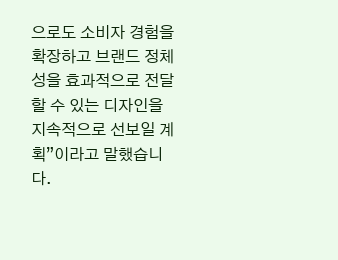으로도 소비자 경험을 확장하고 브랜드 정체성을 효과적으로 전달할 수 있는 디자인을 지속적으로 선보일 계획”이라고 말했습니다.